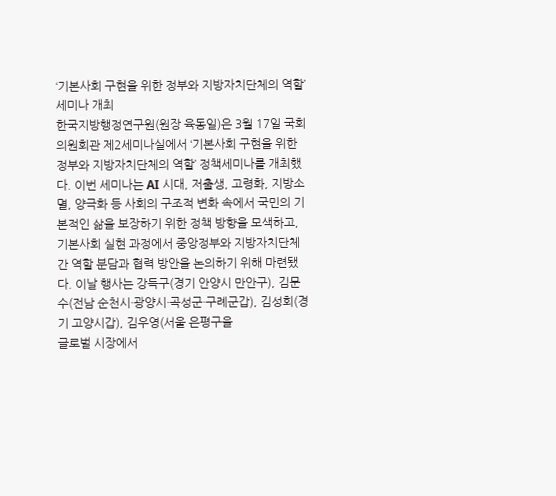‘기본사회 구현을 위한 정부와 지방자치단체의 역할’ 세미나 개최
한국지방행정연구원(원장 육동일)은 3월 17일 국회의원회관 제2세미나실에서 ‘기본사회 구현을 위한 정부와 지방자치단체의 역할’ 정책세미나를 개최했다. 이번 세미나는 AI 시대, 저출생, 고령화, 지방소멸, 양극화 등 사회의 구조적 변화 속에서 국민의 기본적인 삶을 보장하기 위한 정책 방향을 모색하고, 기본사회 실현 과정에서 중앙정부와 지방자치단체 간 역할 분담과 협력 방안을 논의하기 위해 마련됐다. 이날 행사는 강득구(경기 안양시 만안구), 김문수(전남 순천시·광양시·곡성군·구례군갑), 김성회(경기 고양시갑), 김우영(서울 은평구을
글로벌 시장에서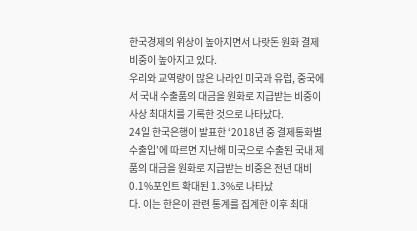한국경제의 위상이 높아지면서 나랏돈 원화 결제 비중이 높아지고 있다.
우리와 교역량이 많은 나라인 미국과 유럽, 중국에서 국내 수출품의 대금을 원화로 지급받는 비중이 사상 최대치를 기록한 것으로 나타났다.
24일 한국은행이 발표한 ‘2018년 중 결제통화별 수출입’에 따르면 지난해 미국으로 수출된 국내 제품의 대금을 원화로 지급받는 비중은 전년 대비 0.1%포인트 확대된 1.3%로 나타났
다. 이는 한은이 관련 통계를 집계한 이후 최대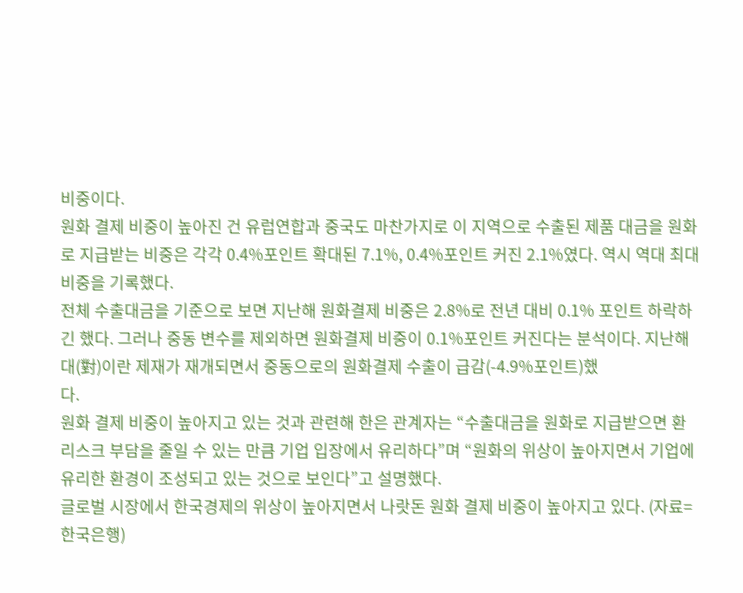비중이다.
원화 결제 비중이 높아진 건 유럽연합과 중국도 마찬가지로 이 지역으로 수출된 제품 대금을 원화로 지급받는 비중은 각각 0.4%포인트 확대된 7.1%, 0.4%포인트 커진 2.1%였다. 역시 역대 최대 비중을 기록했다.
전체 수출대금을 기준으로 보면 지난해 원화결제 비중은 2.8%로 전년 대비 0.1% 포인트 하락하긴 했다. 그러나 중동 변수를 제외하면 원화결제 비중이 0.1%포인트 커진다는 분석이다. 지난해 대(對)이란 제재가 재개되면서 중동으로의 원화결제 수출이 급감(-4.9%포인트)했
다.
원화 결제 비중이 높아지고 있는 것과 관련해 한은 관계자는 “수출대금을 원화로 지급받으면 환 리스크 부담을 줄일 수 있는 만큼 기업 입장에서 유리하다”며 “원화의 위상이 높아지면서 기업에 유리한 환경이 조성되고 있는 것으로 보인다”고 설명했다.
글로벌 시장에서 한국경제의 위상이 높아지면서 나랏돈 원화 결제 비중이 높아지고 있다. (자료=한국은행)